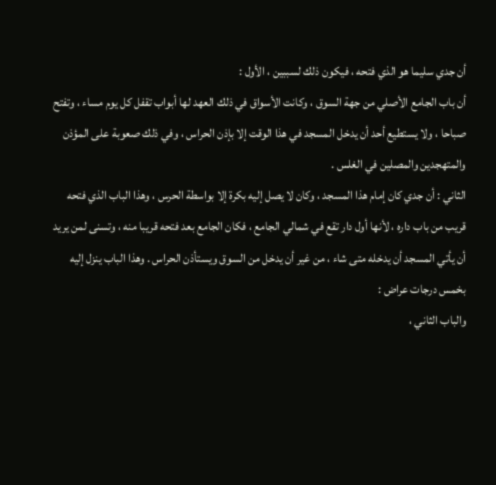أن جدي سليما هو الذي فتحه ، فيكون ذلك لسببين ، الأول :
أن باب الجامع الأصلي من جهة السوق ، وكانت الأسواق في ذلك العهد لها أبواب تقفل كل يوم مساء ، وتفتح صباحا ، ولا يستطيع أحد أن يدخل المسجد في هذا الوقت إلا بإذن الحراس ، وفي ذلك صعوبة على المؤذن والمتهجدين والمصلين في الغلس .
الثاني : أن جدي كان إمام هذا المسجد ، وكان لا يصل إليه بكرة إلا بواسطة الحرس ، وهذا الباب الذي فتحه قريب من باب داره ، لأنها أول دار تقع في شمالي الجامع ، فكان الجامع بعد فتحه قريبا منه ، وتسنى لمن يريد أن يأتي المسجد أن يدخله متى شاء ، من غير أن يدخل من السوق ويستأذن الحراس . وهذا الباب ينزل إليه بخمس درجات عراض :
والباب الثاني ،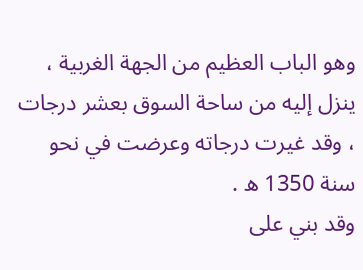وهو الباب العظيم من الجهة الغربية ، ينزل إليه من ساحة السوق بعشر درجات ، وقد غيرت درجاته وعرضت في نحو سنة 1350 ه .
وقد بني على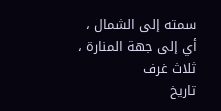سمته إلى الشمال ، أي إلى جهة المنارة ، ثلاث غرف
تاريخ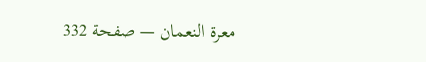معرة النعمان — صفحة 332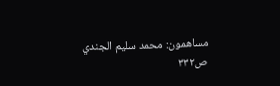مساهمون: محمد سليم الجندي
ص٣٣٢